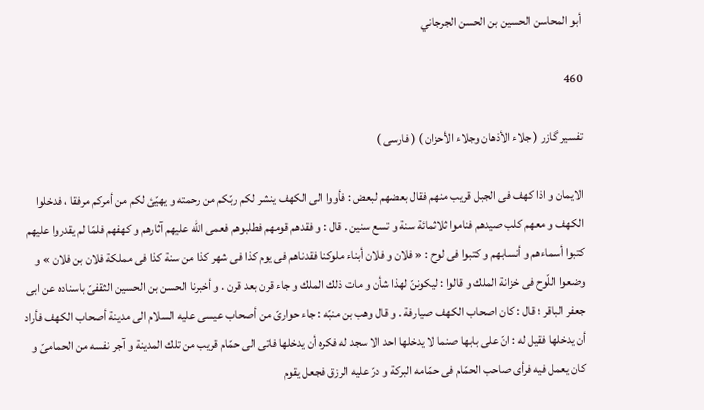أبو المحاسن الحسين بن الحسن الجرجاني

460

تفسير گازر ( جلاء الأذهان وجلاء الأحزان ) ( فارسى )

الايمان و اذا كهف فى الجبل قريب منهم فقال بعضهم لبعض : فأووا الى الكهف ينشر لكم ربّكم من رحمته و يهيّئ لكم من أمركم مرفقا ، فدخلوا الكهف و معهم كلب صيدهم فناموا ثلاثمائة سنة و تسع سنين . قال : و فقدهم قومهم فطلبوهم فعمى اللّه عليهم آثارهم و كهفهم فلمّا لم يقدروا عليهم كتبوا أسماءهم و أنسابهم و كتبوا فى لوح : « فلان و فلان أبناء ملوكنا فقدناهم فى يوم كذا فى شهر كذا من سنة كذا فى مملكة فلان بن فلان » و وضعوا اللّوح فى خزانة الملك و قالوا : ليكوننّ لهذا شأن و مات ذلك الملك و جاء قرن بعد قرن . و أخبرنا الحسن بن الحسين الثقفىّ باسناده عن ابى جعفر الباقر ؛ قال : كان اصحاب الكهف صيارفة . و قال وهب بن منبّه : جاء حوارىّ من أصحاب عيسى عليه السلام الى مدينة أصحاب الكهف فأراد أن يدخلها فقيل له : انّ على بابها صنما لا يدخلها احد الا سجد له فكره أن يدخلها فاتى الى حمّام قريب من تلك المدينة و آجر نفسه من الحمامىّ و كان يعمل فيه فرأى صاحب الحمّام فى حمّامه البركة و درّ عليه الرزق فجعل يقوم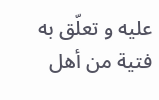عليه و تعلّق به فتية من أهل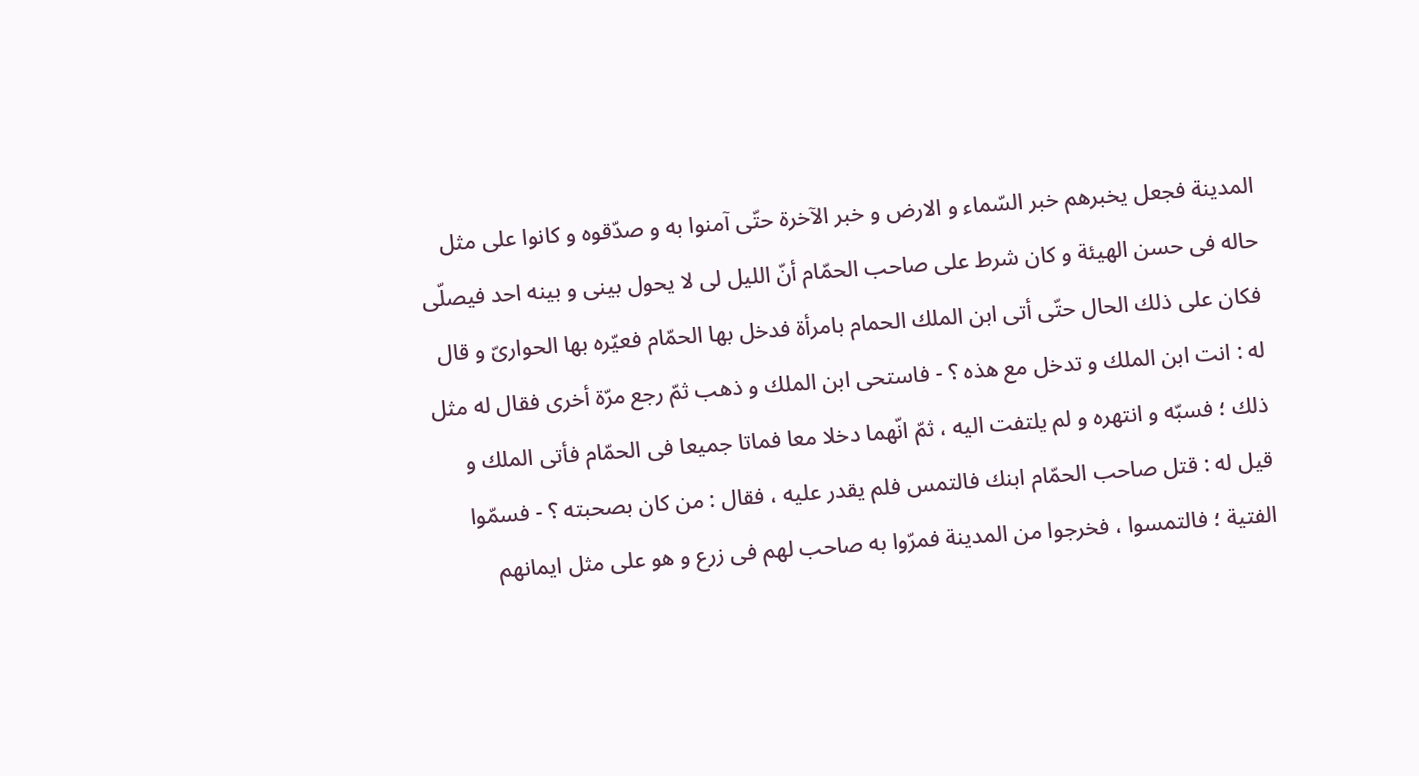المدينة فجعل يخبرهم خبر السّماء و الارض و خبر الآخرة حتّى آمنوا به و صدّقوه و كانوا على مثل حاله فى حسن الهيئة و كان شرط على صاحب الحمّام أنّ الليل لى لا يحول بينى و بينه احد فيصلّى فكان على ذلك الحال حتّى أتى ابن الملك الحمام بامرأة فدخل بها الحمّام فعيّره بها الحوارىّ و قال له : انت ابن الملك و تدخل مع هذه ؟ - فاستحى ابن الملك و ذهب ثمّ رجع مرّة أخرى فقال له مثل ذلك ؛ فسبّه و انتهره و لم يلتفت اليه ، ثمّ انّهما دخلا معا فماتا جميعا فى الحمّام فأتى الملك و قيل له : قتل صاحب الحمّام ابنك فالتمس فلم يقدر عليه ، فقال : من كان بصحبته ؟ - فسمّوا الفتية ؛ فالتمسوا ، فخرجوا من المدينة فمرّوا به صاحب لهم فى زرع و هو على مثل ايمانهم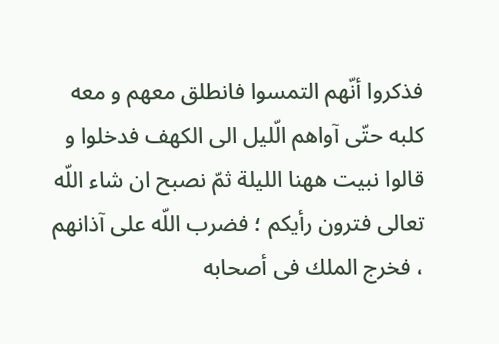فذكروا أنّهم التمسوا فانطلق معهم و معه كلبه حتّى آواهم الّليل الى الكهف فدخلوا و قالوا نبيت ههنا الليلة ثمّ نصبح ان شاء اللّه تعالى فترون رأيكم ؛ فضرب اللّه على آذانهم ، فخرج الملك فى أصحابه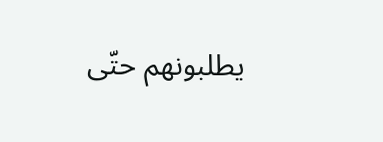يطلبونهم حتّى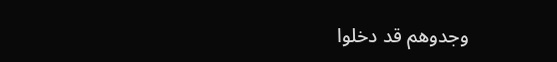وجدوهم قد دخلوا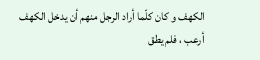الكهف و كان كلّما أراد الرجل منهم أن يدخل الكهف أرعب ، فلم يطق